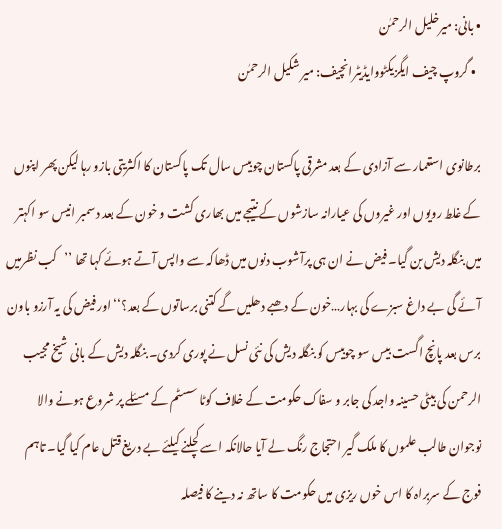• بانی: میرخلیل الرحمٰن
  • گروپ چیف ایگزیکٹووایڈیٹرانچیف: میر شکیل الرحمٰن

برطانوی استعمار سے آزادی کے بعد مشرقی پاکستان چوبیس سال تک پاکستان کا اکثریتی بازو رہا لیکن پھر اپنوں کے غلط رویوں اور غیروں کی عیارانہ سازشوں کے نتیجے میں بھاری کشت و خون کے بعد دسمبر انیس سو اکہتر میں بنگلہ دیش بن گیا۔ فیض نے ان ہی پرآشوب دنوں میں ڈھاکہ سے واپس آتے ہوئے کہا تھا ’’کب نظرمیں آئے گی بے داغ سبزے کی بہار…خون کے دھبے دھلیں گے کتنی برساتوں کے بعد؟‘‘ اور فیض کی یہ آرزو باون برس بعد پانچ اگست بیس سو چوبیس کو بنگلہ دیش کی نئی نسل نے پوری کردی۔ بنگلہ دیش کے بانی شیخ مجیب الرحمن کی بیٹی حسینہ واجد کی جابر و سفاک حکومت کے خلاف کوٹا سسٹم کے مسئلے پر شروع ہونے والا نوجوان طالب علموں کا ملک گیر احتجاج رنگ لے آیا حالانکہ اسے کچلنے کیلئے بے دریغ قتل عام کیا گیا۔ تاہم فوج کے سربراہ کا اس خوں ریزی میں حکومت کا ساتھ نہ دینے کا فیصلہ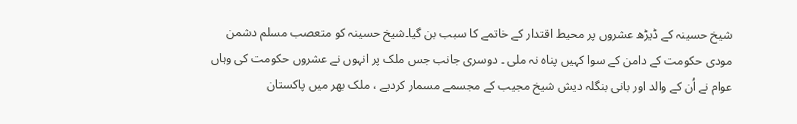شیخ حسینہ کے ڈیڑھ عشروں پر محیط اقتدار کے خاتمے کا سبب بن گیا۔شیخ حسینہ کو متعصب مسلم دشمن مودی حکومت کے دامن کے سوا کہیں پناہ نہ ملی ۔ دوسری جانب جس ملک پر انہوں نے عشروں حکومت کی وہاں عوام نے اُن کے والد اور بانی بنگلہ دیش شیخ مجیب کے مجسمے مسمار کردیے ، ملک بھر میں پاکستان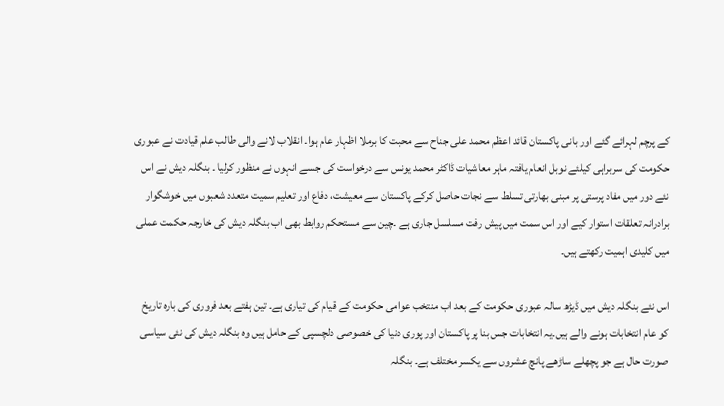کے پرچم لہرائے گئے اور بانی پاکستان قائد اعظم محمد علی جناح سے محبت کا برملا اظہار عام ہوا۔ انقلاب لانے والی طالب علم قیادت نے عبوری حکومت کی سربراہی کیلئے نوبل انعام یافتہ ماہر معاشیات ڈاکٹر محمد یونس سے درخواست کی جسے انہوں نے منظور کرلیا ۔ بنگلہ دیش نے اس نئے دور میں مفاد پرستی پر مبنی بھارتی تسلط سے نجات حاصل کرکے پاکستان سے معیشت، دفاع اور تعلیم سمیت متعدد شعبوں میں خوشگوار برادرانہ تعلقات استوار کیے اور اس سمت میں پیش رفت مسلسل جاری ہے ۔چین سے مستحکم روابط بھی اب بنگلہ دیش کی خارجہ حکمت عملی میں کلیدی اہمیت رکھتے ہیں۔

اس نئے بنگلہ دیش میں ڈیڑھ سالہ عبوری حکومت کے بعد اب منتخب عوامی حکومت کے قیام کی تیاری ہے۔ تین ہفتے بعد فروری کی بارہ تاریخ کو عام انتخابات ہونے والے ہیں۔یہ انتخابات جس بنا پر پاکستان اور پوری دنیا کی خصوصی دلچسپی کے حامل ہیں وہ بنگلہ دیش کی نئی سیاسی صورت حال ہے جو پچھلے ساڑھے پانچ عشروں سے یکسر مختلف ہے۔ بنگلہ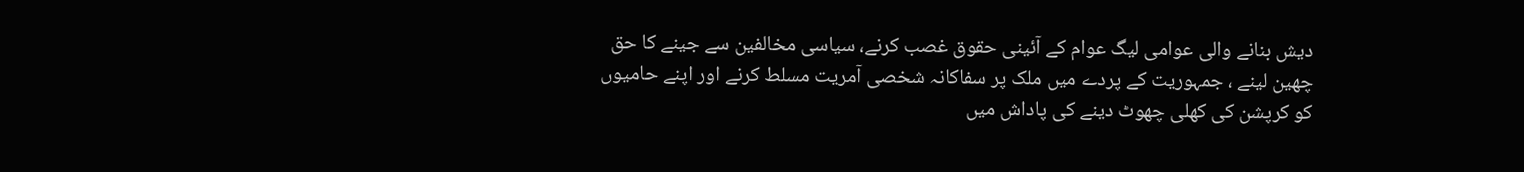دیش بنانے والی عوامی لیگ عوام کے آئینی حقوق غصب کرنے، سیاسی مخالفین سے جینے کا حق چھین لینے ، جمہوریت کے پردے میں ملک پر سفاکانہ شخصی آمریت مسلط کرنے اور اپنے حامیوں کو کرپشن کی کھلی چھوٹ دینے کی پاداش میں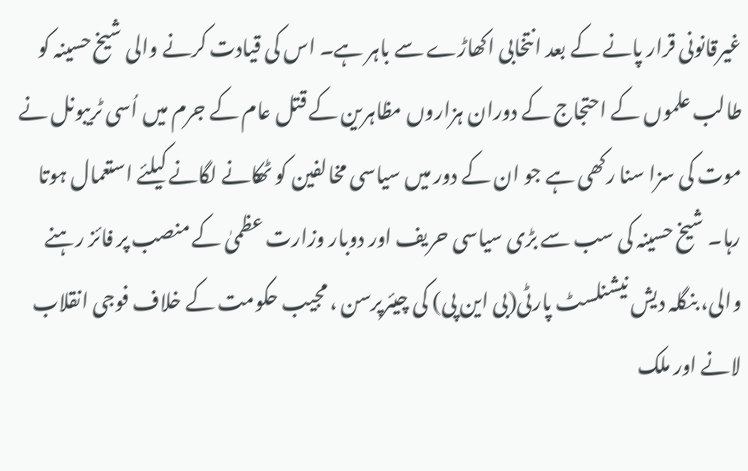غیرقانونی قرار پانے کے بعد انتخابی اکھاڑے سے باہر ہے۔ اس کی قیادت کرنے والی شیخ حسینہ کو طالب علموں کے احتجاج کے دوران ہزاروں مظاہرین کے قتل عام کے جرم میں اُسی ٹریبونل نے موت کی سزا سنا رکھی ہے جو ان کے دور میں سیاسی مخالفین کو ٹھکانے لگانے کیلئے استعمال ہوتا رہا۔ شیخ حسینہ کی سب سے بڑی سیاسی حریف اور دوبار وزارت عظمیٰ کے منصب پر فائز رہنے والی، بنگلہ دیش نیشنلسٹ پارٹی(بی این پی) کی چیئرپرسن ، مجیب حکومت کے خلاف فوجی انقلاب لانے اور ملک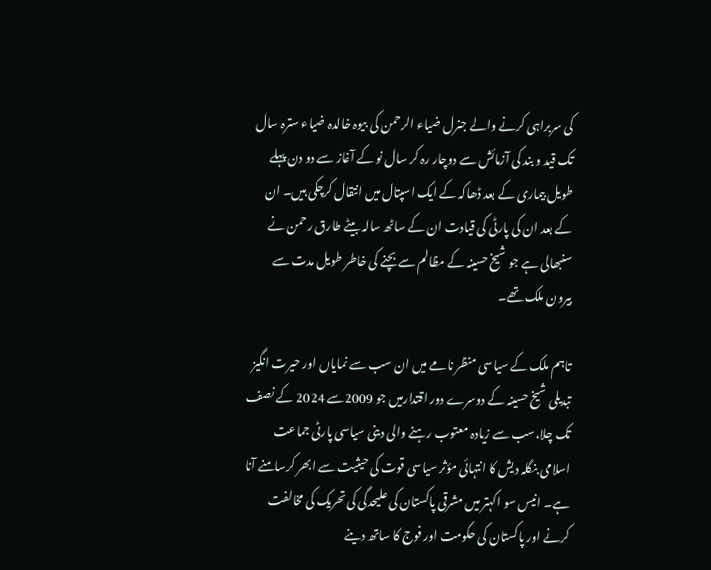کی سربراہی کرنے والے جنرل ضیاء الرحمن کی بیوہ خالدہ ضیاء سترہ سال تک قید و بند کی آزمائش سے دوچار رہ کر سال نو کے آغاز سے دو دن پہلے طویل بیماری کے بعد ڈھاکہ کے ایک اسپتال میں انتقال کرچکی ہیں۔ ان کے بعد ان کی پارٹی کی قیادت ان کے ساٹھ سالہ بیٹے طارق رحمن نے سنبھالی ہے جو شیخ حسینہ کے مظالم سے بچنے کی خاطر طویل مدت سے بیرون ملک تھے۔

تاہم ملک کے سیاسی منظر نامے میں ان سب سے نمایاں اور حیرت انگیز تبدیلی شیخ حسینہ کے دوسرے دور اقتدارمیں جو 2009سے 2024 کے نصف تک چلا،سب سے زیادہ معتوب رہنے والی دینی سیاسی پارٹی جماعت اسلامی بنگلہ دیش کا انتہائی مؤثر سیاسی قوت کی حیثیت سے ابھر کرسامنے آنا ہے۔ انیس سو اکہتر میں مشرقی پاکستان کی علیحدگی کی تحریک کی مخالفت کرنے اور پاکستان کی حکومت اور فوج کا ساتھ دینے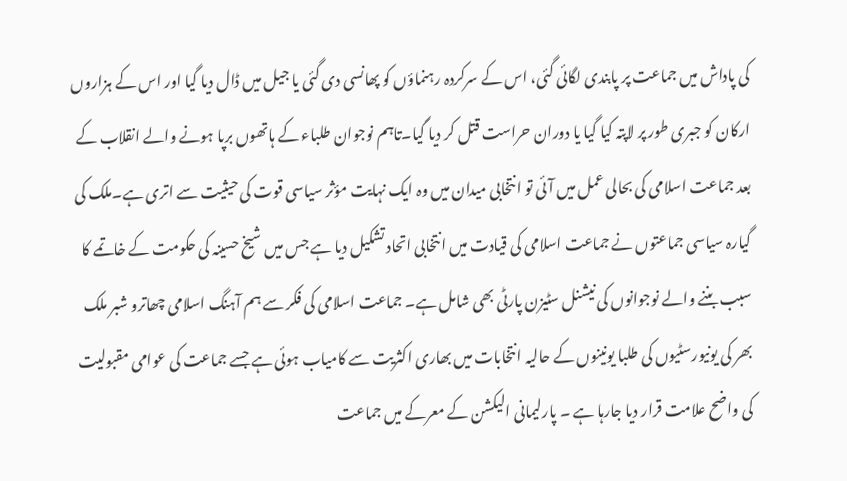کی پاداش میں جماعت پر پابندی لگائی گئی، اس کے سرکردہ رہنماؤں کو پھانسی دی گئی یا جیل میں ڈال دیا گیا اور اس کے ہزاروں ارکان کو جبری طور پر لاپتہ کیا گیا یا دوران حراست قتل کر دیا گیا۔تاہم نوجوان طلباء کے ہاتھوں برپا ہونے والے انقلاب کے بعد جماعت اسلامی کی بحالی عمل میں آئی تو انتخابی میدان میں وہ ایک نہایت مؤثر سیاسی قوت کی حیثیت سے اتری ہے۔ملک کی گیارہ سیاسی جماعتوں نے جماعت اسلامی کی قیادت میں انتخابی اتحاد تشکیل دیا ہے جس میں شیخ حسینہ کی حکومت کے خاتمے کا سبب بننے والے نوجوانوں کی نیشنل سٹیزن پارٹی بھی شامل ہے۔ جماعت اسلامی کی فکر سے ہم آہنگ اسلامی چھاترو شبر ملک بھر کی یونیورسٹیوں کی طلبا یونینوں کے حالیہ انتخابات میں بھاری اکثریت سے کامیاب ہوئی ہے جسے جماعت کی عوامی مقبولیت کی واضح علامت قرار دیا جارہا ہے ۔ پارلیمانی الیکشن کے معرکے میں جماعت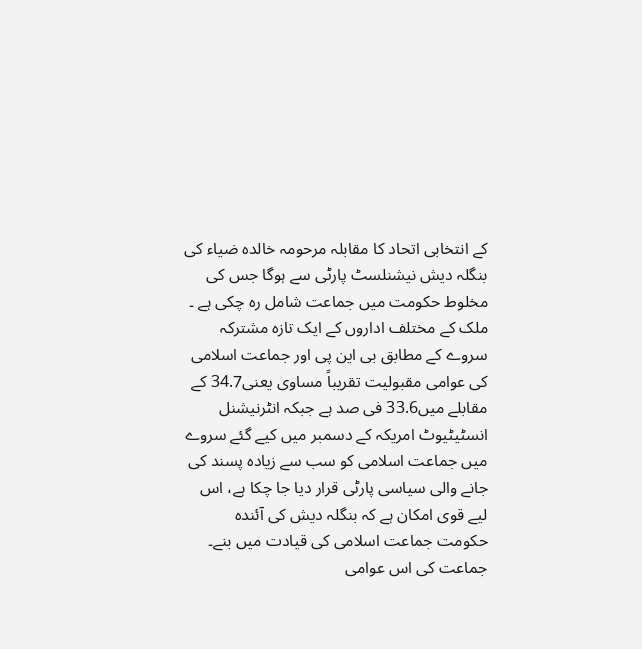کے انتخابی اتحاد کا مقابلہ مرحومہ خالدہ ضیاء کی بنگلہ دیش نیشنلسٹ پارٹی سے ہوگا جس کی مخلوط حکومت میں جماعت شامل رہ چکی ہے ۔ ملک کے مختلف اداروں کے ایک تازہ مشترکہ سروے کے مطابق بی این پی اور جماعت اسلامی کی عوامی مقبولیت تقریباً مساوی یعنی34.7 کے مقابلے میں33.6 فی صد ہے جبکہ انٹرنیشنل انسٹیٹیوٹ امریکہ کے دسمبر میں کیے گئے سروے میں جماعت اسلامی کو سب سے زیادہ پسند کی جانے والی سیاسی پارٹی قرار دیا جا چکا ہے، اس لیے قوی امکان ہے کہ بنگلہ دیش کی آئندہ حکومت جماعت اسلامی کی قیادت میں بنے۔ جماعت کی اس عوامی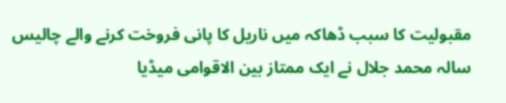مقبولیت کا سبب ڈھاکہ میں ناریل کا پانی فروخت کرنے والے چالیس سالہ محمد جلال نے ایک ممتاز بین الاقوامی میڈیا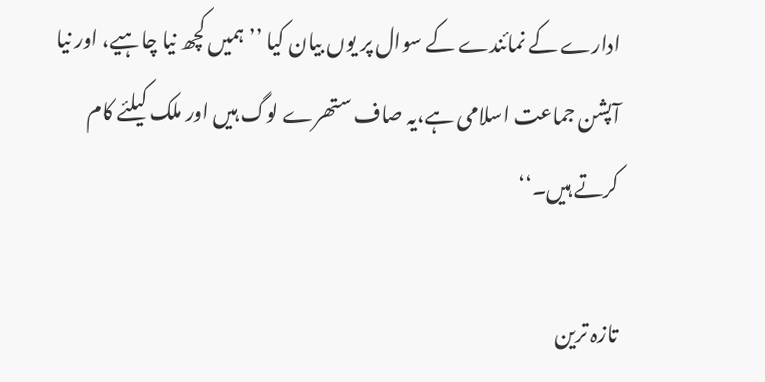ادارے کے نمائندے کے سوال پر یوں بیان کیا ’’ہمیں کچھ نیا چاہیے، اور نیا آپشن جماعت اسلامی ہے،یہ صاف ستھرے لوگ ہیں اور ملک کیلئے کام کرتے ہیں۔‘‘

تازہ ترین